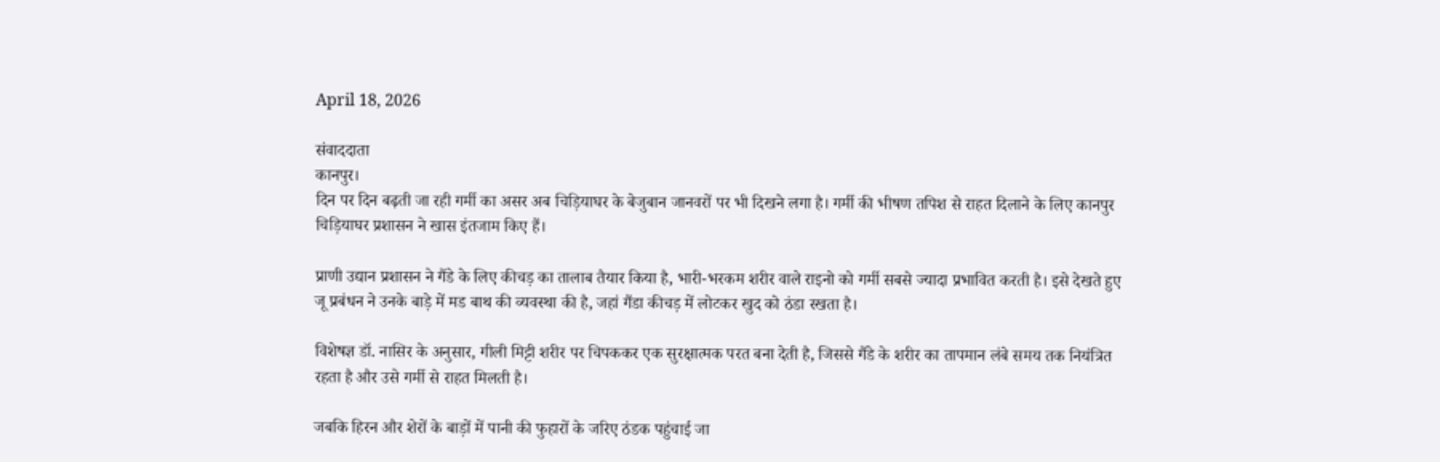April 18, 2026

संवाददाता
कानपुर।
दिन पर दिन बढ़ती जा रही गर्मी का असर अब चिड़ियाघर के बेजुबान जानवरों पर भी दिखने लगा है। गर्मी की भीषण तपिश से राहत दिलाने के लिए कानपुर चिड़ियाघर प्रशासन ने खास इंतजाम किए हैं।

प्राणी उद्यान प्रशासन ने गैंडे के लिए कीचड़ का तालाब तैयार किया है, भारी-भरकम शरीर वाले राइनो को गर्मी सबसे ज्यादा प्रभावित करती है। इसे देखते हुए जू प्रबंधन ने उनके बाड़े में मड बाथ की व्यवस्था की है, जहां गैंडा कीचड़ में लोटकर खुद को ठंडा रखता है।

विशेषज्ञ डॉ. नासिर के अनुसार, गीली मिट्टी शरीर पर चिपककर एक सुरक्षात्मक परत बना देती है, जिससे गैंडे के शरीर का तापमान लंबे समय तक नियंत्रित रहता है और उसे गर्मी से राहत मिलती है।

जबकि हिरन और शेरों के बाड़ों में पानी की फुहारों के जरिए ठंडक पहुंचाई जा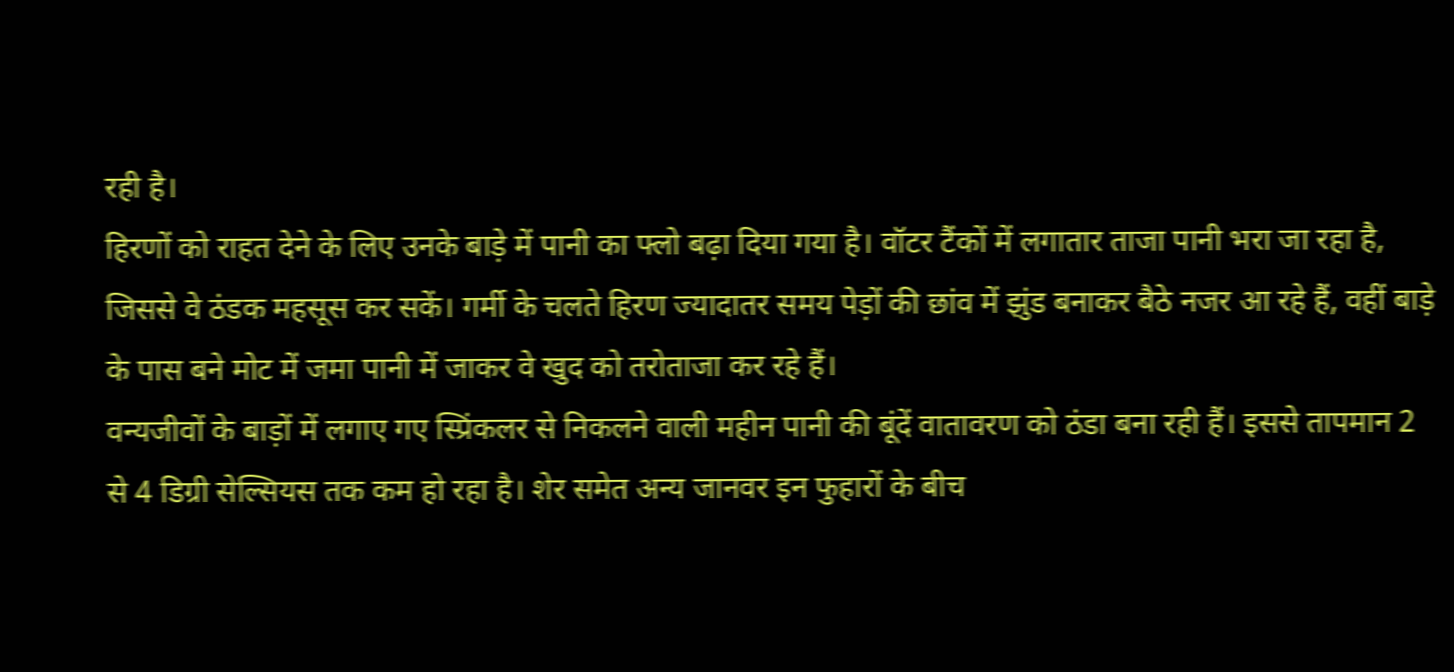रही है।
हिरणों को राहत देने के लिए उनके बाड़े में पानी का फ्लो बढ़ा दिया गया है। वॉटर टैंकों में लगातार ताजा पानी भरा जा रहा है, जिससे वे ठंडक महसूस कर सकें। गर्मी के चलते हिरण ज्यादातर समय पेड़ों की छांव में झुंड बनाकर बैठे नजर आ रहे हैं, वहीं बाड़े के पास बने मोट में जमा पानी में जाकर वे खुद को तरोताजा कर रहे हैं।
वन्यजीवों के बाड़ों में लगाए गए स्प्रिंकलर से निकलने वाली महीन पानी की बूंदें वातावरण को ठंडा बना रही हैं। इससे तापमान 2 से 4 डिग्री सेल्सियस तक कम हो रहा है। शेर समेत अन्य जानवर इन फुहारों के बीच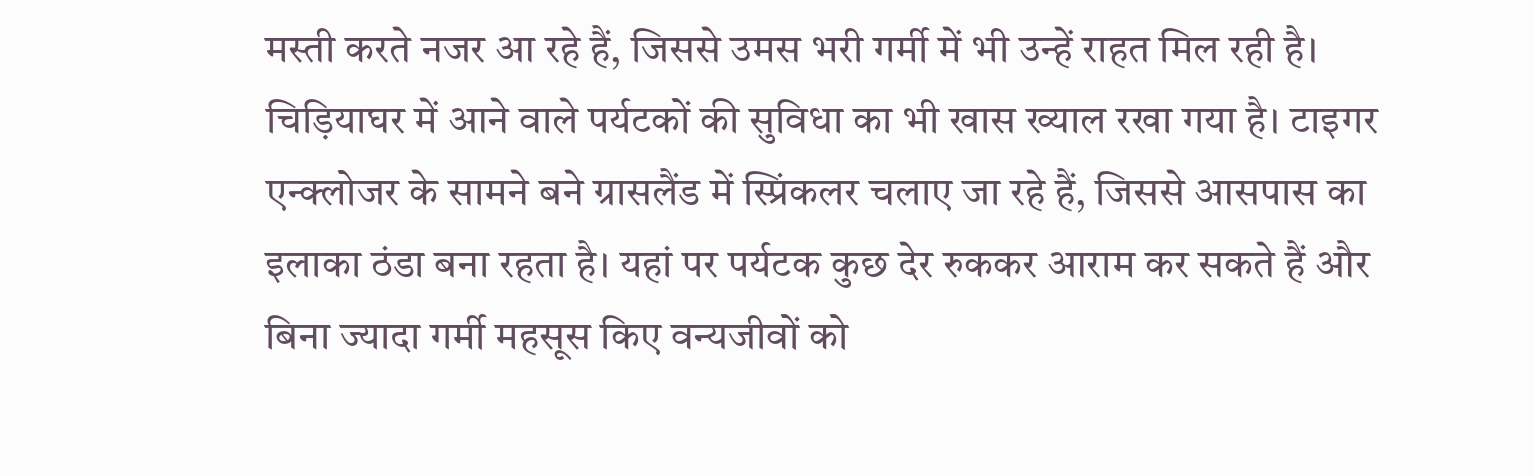मस्ती करते नजर आ रहे हैं, जिससे उमस भरी गर्मी में भी उन्हें राहत मिल रही है।
चिड़ियाघर में आने वाले पर्यटकों की सुविधा का भी खास ख्याल रखा गया है। टाइगर एन्क्लोजर के सामने बने ग्रासलैंड में स्प्रिंकलर चलाए जा रहे हैं, जिससे आसपास का इलाका ठंडा बना रहता है। यहां पर पर्यटक कुछ देर रुककर आराम कर सकते हैं और बिना ज्यादा गर्मी महसूस किए वन्यजीवों को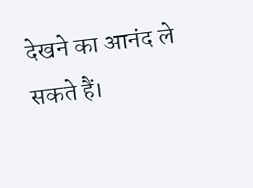देखने का आनंद ले सकते हैं।